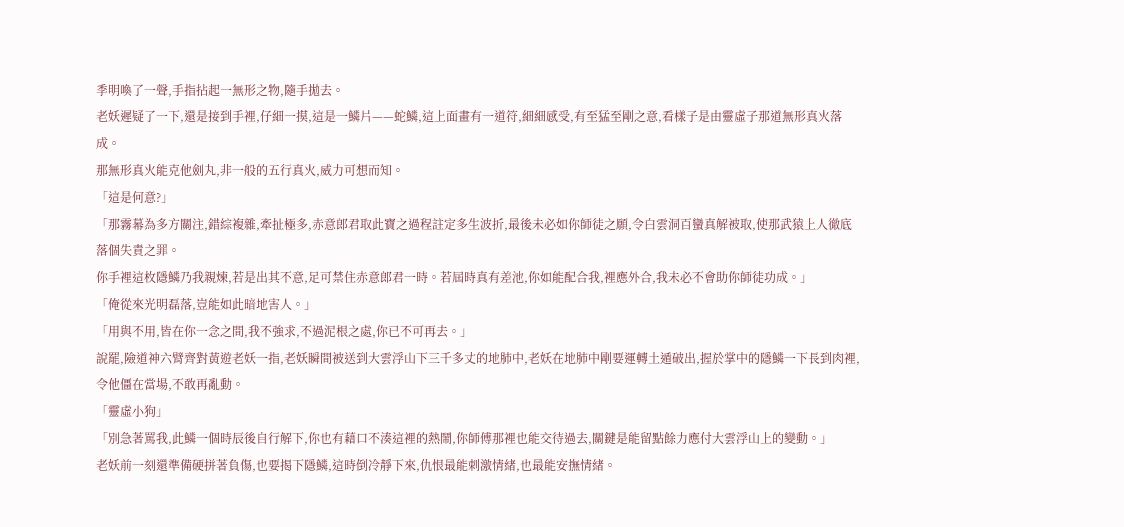季明喚了一聲,手指拈起一無形之物,隨手拋去。
老妖遲疑了一下,還是接到手裡,仔細一摸,這是一鱗片——蛇鱗,這上面畫有一道符,細細感受,有至猛至剛之意,看樣子是由靈虛子那道無形真火落成。
那無形真火能克他劍丸,非一般的五行真火,威力可想而知。
「這是何意?」
「那霧幕為多方關注,錯綜複雜,牽扯極多,赤意郎君取此寶之過程註定多生波折,最後未必如你師徒之願,令白雲洞百蠻真解被取,使那武猿上人徹底落個失責之罪。
你手裡這枚隱鱗乃我親煉,若是出其不意,足可禁住赤意郎君一時。若屆時真有差池,你如能配合我,裡應外合,我未必不會助你師徒功成。」
「俺從來光明磊落,豈能如此暗地害人。」
「用與不用,皆在你一念之間,我不強求,不過泥根之處,你已不可再去。」
說罷,險道神六臂齊對黃遊老妖一指,老妖瞬間被送到大雲浮山下三千多丈的地肺中,老妖在地肺中剛要運轉土遁破出,握於掌中的隱鱗一下長到肉裡,令他僵在當場,不敢再亂動。
「靈虛小狗」
「別急著罵我,此鱗一個時辰後自行解下,你也有藉口不湊這裡的熱鬧,你師傅那裡也能交待過去,關鍵是能留點餘力應付大雲浮山上的變動。」
老妖前一刻還準備硬拼著負傷,也要揭下隱鱗,這時倒冷靜下來,仇恨最能刺激情緒,也最能安撫情緒。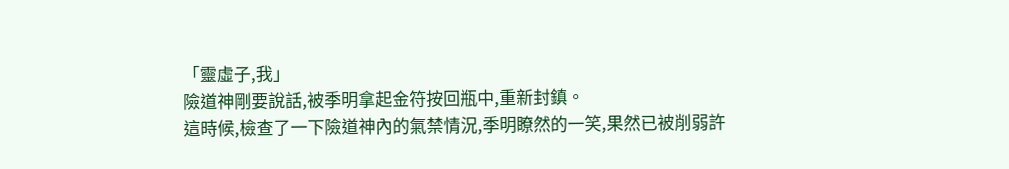「靈虛子,我」
險道神剛要說話,被季明拿起金符按回瓶中,重新封鎮。
這時候,檢查了一下險道神內的氣禁情況,季明瞭然的一笑,果然已被削弱許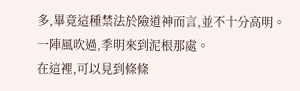多,畢竟這種禁法於險道神而言,並不十分高明。
一陣風吹過,季明來到泥根那處。
在這裡,可以見到條條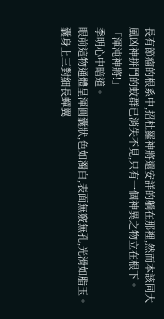長有節瘤的根系中,招杜羅神將還安詳的躺在那裡,然而本該同大風凶神拼鬥的蚊群已消失不見,只有一個神異之物立在根下。
「渾沌神將!」
季明心中暗道。
眼前這物通體呈渾圓囊狀,色如濁白,表面無竅無孔,光滑如脂玉。
囊身上三對細長蟬翼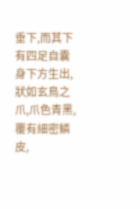垂下,而其下有四足自囊身下方生出,狀如玄鳥之爪,爪色青黑,覆有細密鱗皮,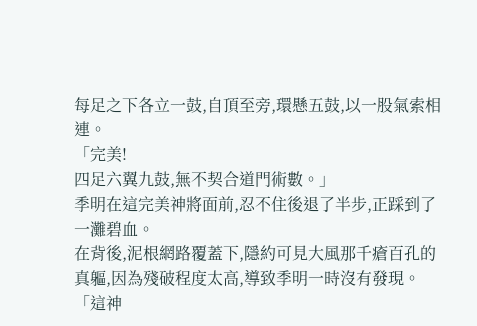每足之下各立一鼓,自頂至旁,環懸五鼓,以一股氣索相連。
「完美!
四足六翼九鼓,無不契合道門術數。」
季明在這完美神將面前,忍不住後退了半步,正踩到了一灘碧血。
在背後,泥根網路覆蓋下,隱約可見大風那千瘡百孔的真軀,因為殘破程度太高,導致季明一時沒有發現。
「這神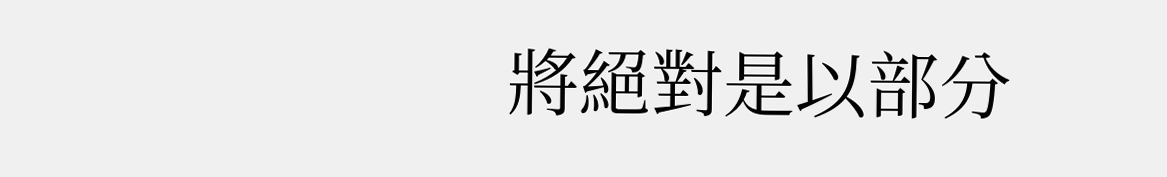將絕對是以部分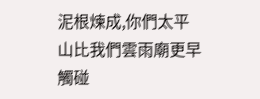泥根煉成,你們太平山比我們雲雨廟更早觸碰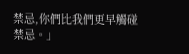禁忌,你們比我們更早觸碰禁忌。」